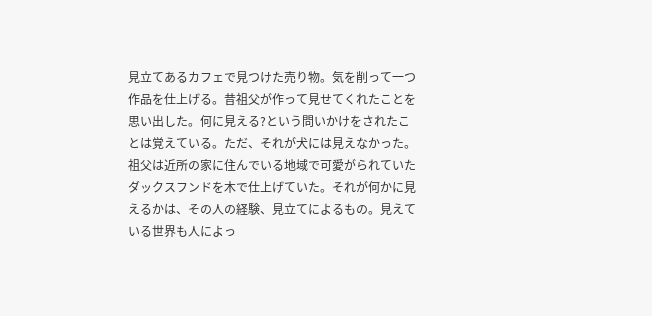見立てあるカフェで見つけた売り物。気を削って一つ作品を仕上げる。昔祖父が作って見せてくれたことを思い出した。何に見える?という問いかけをされたことは覚えている。ただ、それが犬には見えなかった。祖父は近所の家に住んでいる地域で可愛がられていたダックスフンドを木で仕上げていた。それが何かに見えるかは、その人の経験、見立てによるもの。見えている世界も人によっ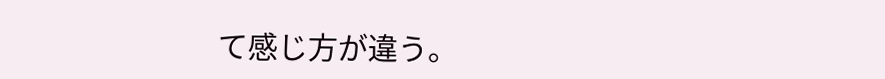て感じ方が違う。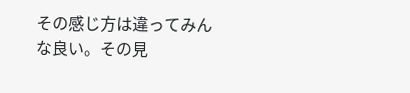その感じ方は違ってみんな良い。その見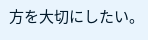方を大切にしたい。